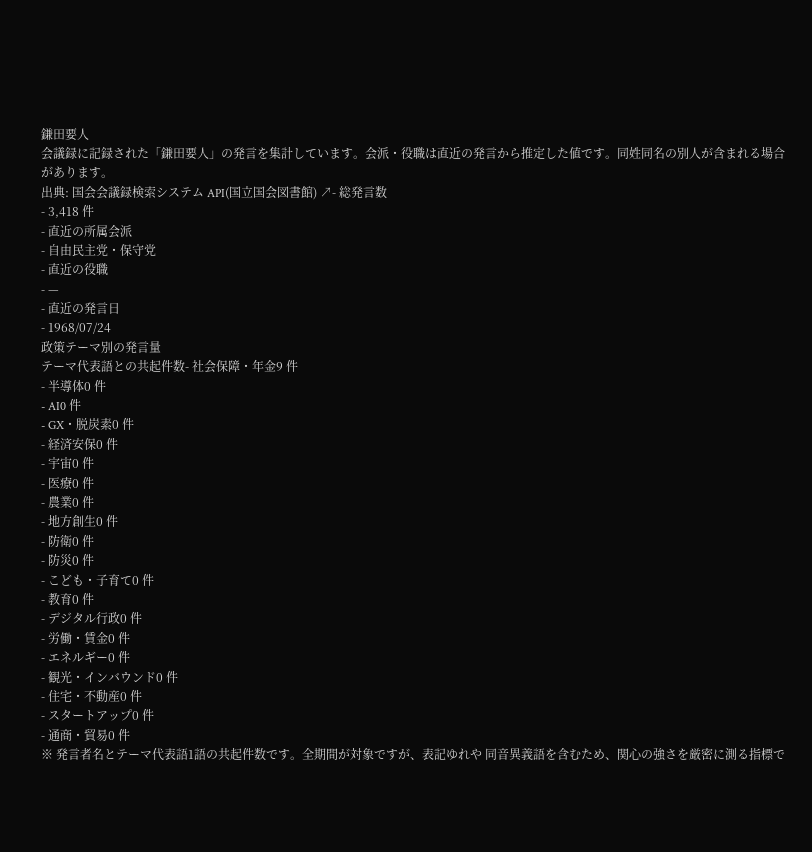鎌田要人
会議録に記録された「鎌田要人」の発言を集計しています。会派・役職は直近の発言から推定した値です。同姓同名の別人が含まれる場合があります。
出典: 国会会議録検索システム API(国立国会図書館) ↗- 総発言数
- 3,418 件
- 直近の所属会派
- 自由民主党・保守党
- 直近の役職
- —
- 直近の発言日
- 1968/07/24
政策テーマ別の発言量
テーマ代表語との共起件数- 社会保障・年金9 件
- 半導体0 件
- AI0 件
- GX・脱炭素0 件
- 経済安保0 件
- 宇宙0 件
- 医療0 件
- 農業0 件
- 地方創生0 件
- 防衛0 件
- 防災0 件
- こども・子育て0 件
- 教育0 件
- デジタル行政0 件
- 労働・賃金0 件
- エネルギー0 件
- 観光・インバウンド0 件
- 住宅・不動産0 件
- スタートアップ0 件
- 通商・貿易0 件
※ 発言者名とテーマ代表語1語の共起件数です。全期間が対象ですが、表記ゆれや 同音異義語を含むため、関心の強さを厳密に測る指標で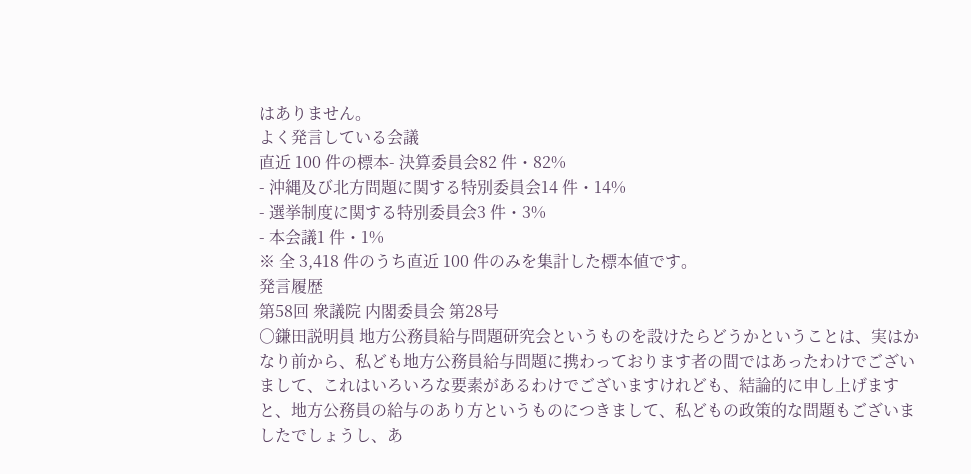はありません。
よく発言している会議
直近 100 件の標本- 決算委員会82 件・82%
- 沖縄及び北方問題に関する特別委員会14 件・14%
- 選挙制度に関する特別委員会3 件・3%
- 本会議1 件・1%
※ 全 3,418 件のうち直近 100 件のみを集計した標本値です。
発言履歴
第58回 衆議院 内閣委員会 第28号
○鎌田説明員 地方公務員給与問題研究会というものを設けたらどうかということは、実はかなり前から、私ども地方公務員給与問題に携わっております者の間ではあったわけでございまして、これはいろいろな要素があるわけでございますけれども、結論的に申し上げますと、地方公務員の給与のあり方というものにつきまして、私どもの政策的な問題もございましたでしょうし、あ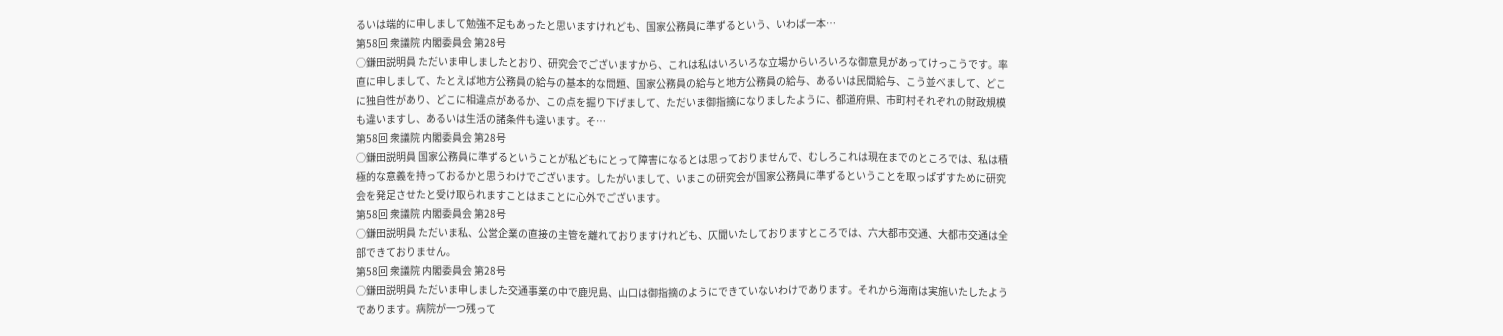るいは端的に申しまして勉強不足もあったと思いますけれども、国家公務員に準ずるという、いわば一本…
第58回 衆議院 内閣委員会 第28号
○鎌田説明員 ただいま申しましたとおり、研究会でございますから、これは私はいろいろな立場からいろいろな御意見があってけっこうです。率直に申しまして、たとえば地方公務員の給与の基本的な問題、国家公務員の給与と地方公務員の給与、あるいは民間給与、こう並べまして、どこに独自性があり、どこに相違点があるか、この点を掘り下げまして、ただいま御指摘になりましたように、都道府県、市町村それぞれの財政規模も違いますし、あるいは生活の諸条件も違います。そ…
第58回 衆議院 内閣委員会 第28号
○鎌田説明員 国家公務員に準ずるということが私どもにとって障害になるとは思っておりませんで、むしろこれは現在までのところでは、私は積極的な意義を持っておるかと思うわけでございます。したがいまして、いまこの研究会が国家公務員に準ずるということを取っぱずすために研究会を発足させたと受け取られますことはまことに心外でございます。
第58回 衆議院 内閣委員会 第28号
○鎌田説明員 ただいま私、公営企業の直接の主管を離れておりますけれども、仄聞いたしておりますところでは、六大都市交通、大都市交通は全部できておりません。
第58回 衆議院 内閣委員会 第28号
○鎌田説明員 ただいま申しました交通事業の中で鹿児島、山口は御指摘のようにできていないわけであります。それから海南は実施いたしたようであります。病院が一つ残って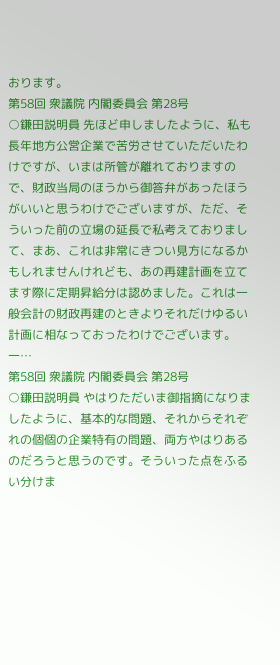おります。
第58回 衆議院 内閣委員会 第28号
○鎌田説明員 先ほど申しましたように、私も長年地方公営企業で苦労させていただいたわけですが、いまは所管が離れておりますので、財政当局のほうから御答弁があったほうがいいと思うわけでございますが、ただ、そういった前の立場の延長で私考えておりまして、まあ、これは非常にきつい見方になるかもしれませんけれども、あの再建計画を立てます際に定期昇給分は認めました。これは一般会計の財政再建のときよりそれだけゆるい計画に相なっておったわけでございます。一…
第58回 衆議院 内閣委員会 第28号
○鎌田説明員 やはりただいま御指摘になりましたように、基本的な問題、それからそれぞれの個個の企業特有の問題、両方やはりあるのだろうと思うのです。そういった点をふるい分けま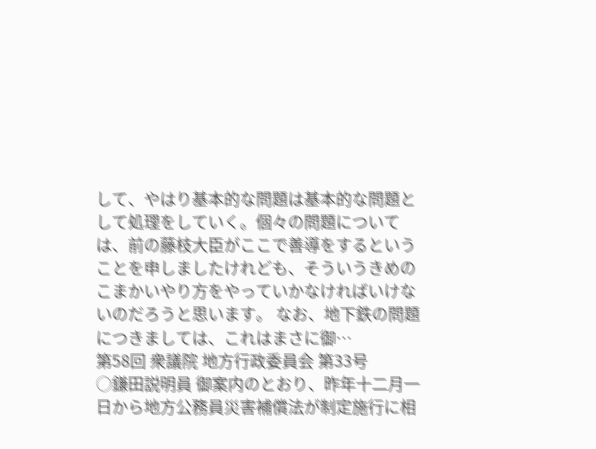して、やはり基本的な問題は基本的な問題として処理をしていく。個々の問題については、前の藤枝大臣がここで善導をするということを申しましたけれども、そういうきめのこまかいやり方をやっていかなければいけないのだろうと思います。 なお、地下鉄の問題につきましては、これはまさに御…
第58回 衆議院 地方行政委員会 第33号
○鎌田説明員 御案内のとおり、昨年十二月一日から地方公務員災害補償法が制定施行に相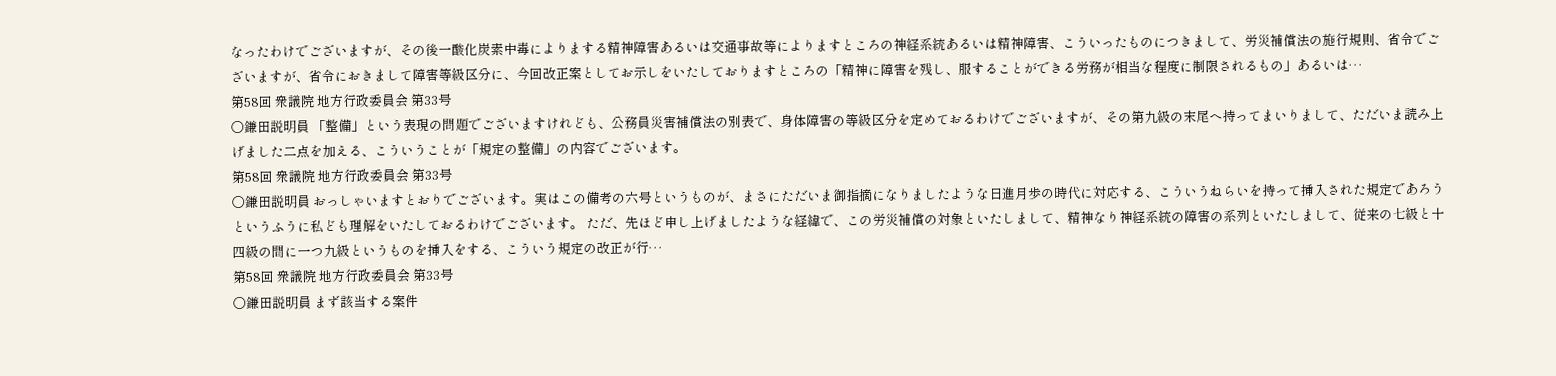なったわけでございますが、その後一酸化炭素中毒によりまする精神障害あるいは交通事故等によりますところの神経系統あるいは精神障害、こういったものにつきまして、労災補償法の施行規則、省令でございますが、省令におきまして障害等級区分に、今回改正案としてお示しをいたしておりますところの「精神に障害を残し、服することができる労務が相当な程度に制限されるもの」あるいは…
第58回 衆議院 地方行政委員会 第33号
○鎌田説明員 「整備」という表現の問題でございますけれども、公務員災害補償法の別表で、身体障害の等級区分を定めておるわけでございますが、その第九級の末尾へ持ってまいりまして、ただいま読み上げました二点を加える、こういうことが「規定の整備」の内容でございます。
第58回 衆議院 地方行政委員会 第33号
○鎌田説明員 おっしゃいますとおりでございます。実はこの備考の六号というものが、まさにただいま御指摘になりましたような日進月歩の時代に対応する、こういうねらいを持って挿入された規定であろうというふうに私ども理解をいたしておるわけでございます。 ただ、先ほど申し上げましたような経緯で、この労災補償の対象といたしまして、精神なり神経系統の障害の系列といたしまして、従来の七級と十四級の間に一つ九級というものを挿入をする、こういう規定の改正が行…
第58回 衆議院 地方行政委員会 第33号
○鎌田説明員 まず該当する案件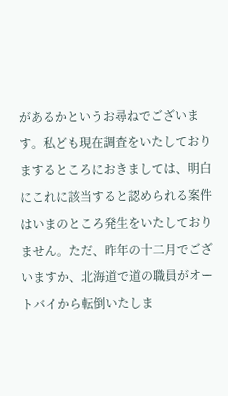があるかというお尋ねでございます。私ども現在調査をいたしておりまするところにおきましては、明白にこれに該当すると認められる案件はいまのところ発生をいたしておりません。ただ、昨年の十二月でございますか、北海道で道の職員がオートバイから転倒いたしま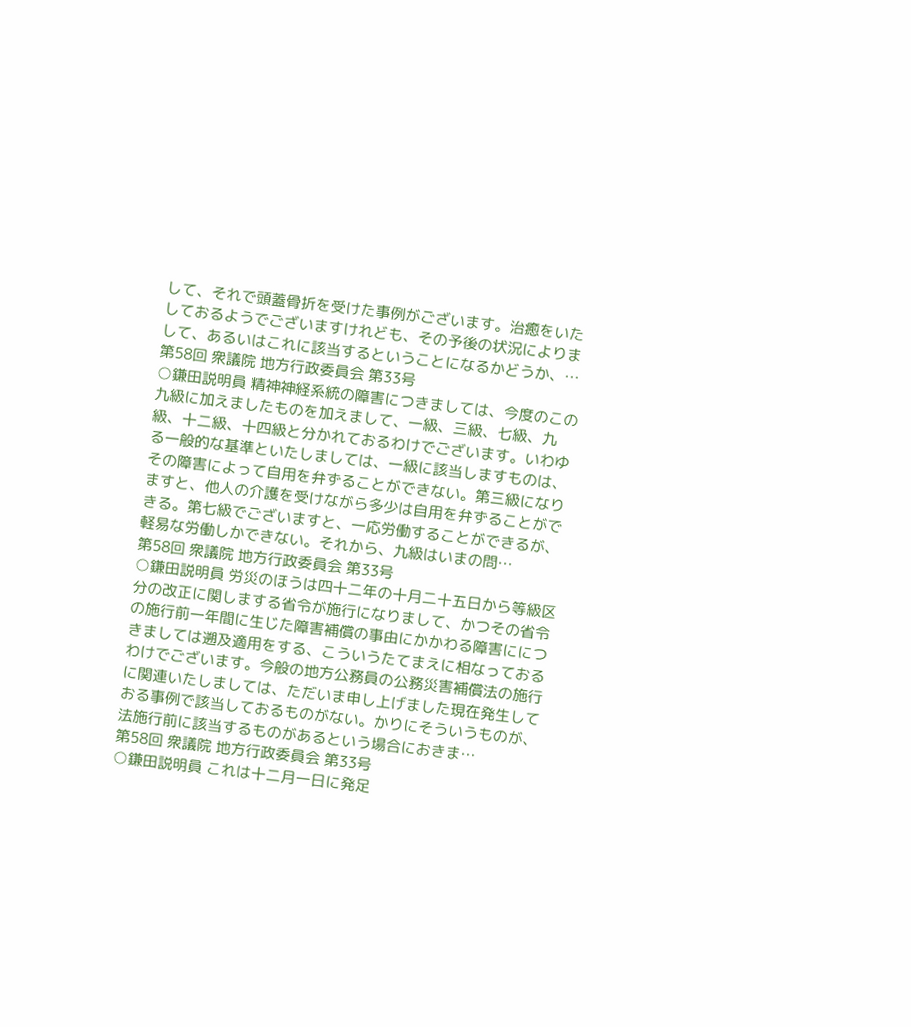して、それで頭蓋骨折を受けた事例がございます。治癒をいたしておるようでございますけれども、その予後の状況によりまして、あるいはこれに該当するということになるかどうか、…
第58回 衆議院 地方行政委員会 第33号
○鎌田説明員 精神神経系統の障害につきましては、今度のこの九級に加えましたものを加えまして、一級、三級、七級、九級、十二級、十四級と分かれておるわけでございます。いわゆる一般的な基準といたしましては、一級に該当しますものは、その障害によって自用を弁ずることができない。第三級になりますと、他人の介護を受けながら多少は自用を弁ずることができる。第七級でございますと、一応労働することができるが、軽易な労働しかできない。それから、九級はいまの問…
第58回 衆議院 地方行政委員会 第33号
○鎌田説明員 労災のほうは四十二年の十月二十五日から等級区分の改正に関しまする省令が施行になりまして、かつその省令の施行前一年間に生じた障害補償の事由にかかわる障害ににつきましては遡及適用をする、こういうたてまえに相なっておるわけでございます。今般の地方公務員の公務災害補償法の施行に関連いたしましては、ただいま申し上げました現在発生しておる事例で該当しておるものがない。かりにそういうものが、法施行前に該当するものがあるという場合におきま…
第58回 衆議院 地方行政委員会 第33号
○鎌田説明員 これは十二月一日に発足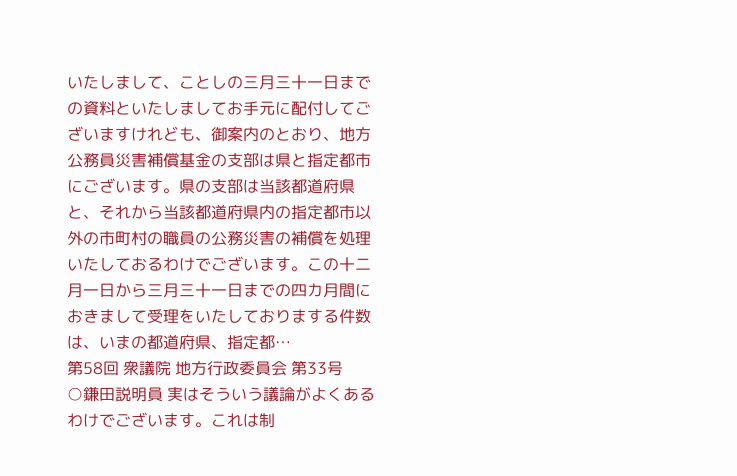いたしまして、ことしの三月三十一日までの資料といたしましてお手元に配付してございますけれども、御案内のとおり、地方公務員災害補償基金の支部は県と指定都市にございます。県の支部は当該都道府県と、それから当該都道府県内の指定都市以外の市町村の職員の公務災害の補償を処理いたしておるわけでございます。この十二月一日から三月三十一日までの四カ月間におきまして受理をいたしておりまする件数は、いまの都道府県、指定都…
第58回 衆議院 地方行政委員会 第33号
○鎌田説明員 実はそういう議論がよくあるわけでございます。これは制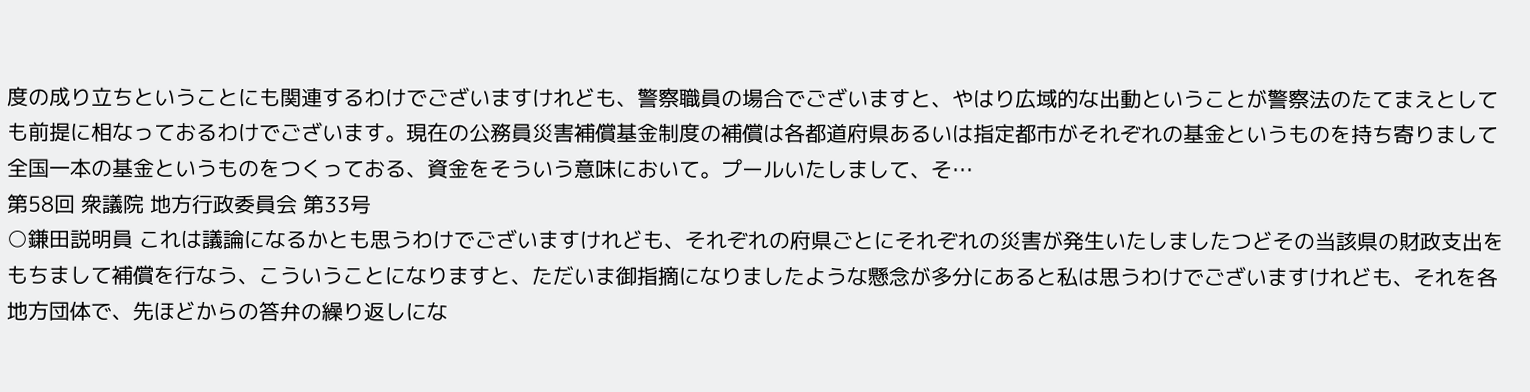度の成り立ちということにも関連するわけでございますけれども、警察職員の場合でございますと、やはり広域的な出動ということが警察法のたてまえとしても前提に相なっておるわけでございます。現在の公務員災害補償基金制度の補償は各都道府県あるいは指定都市がそれぞれの基金というものを持ち寄りまして全国一本の基金というものをつくっておる、資金をそういう意味において。プールいたしまして、そ…
第58回 衆議院 地方行政委員会 第33号
○鎌田説明員 これは議論になるかとも思うわけでございますけれども、それぞれの府県ごとにそれぞれの災害が発生いたしましたつどその当該県の財政支出をもちまして補償を行なう、こういうことになりますと、ただいま御指摘になりましたような懸念が多分にあると私は思うわけでございますけれども、それを各地方団体で、先ほどからの答弁の繰り返しにな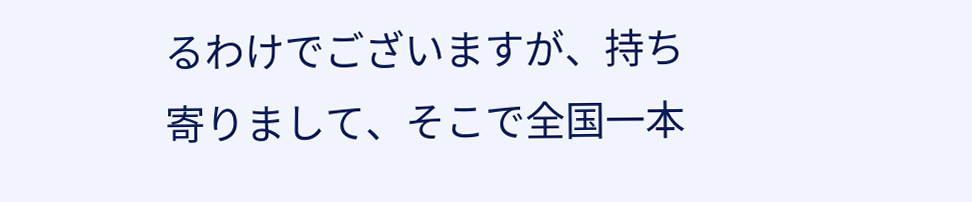るわけでございますが、持ち寄りまして、そこで全国一本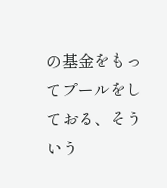の基金をもってプールをしておる、そういう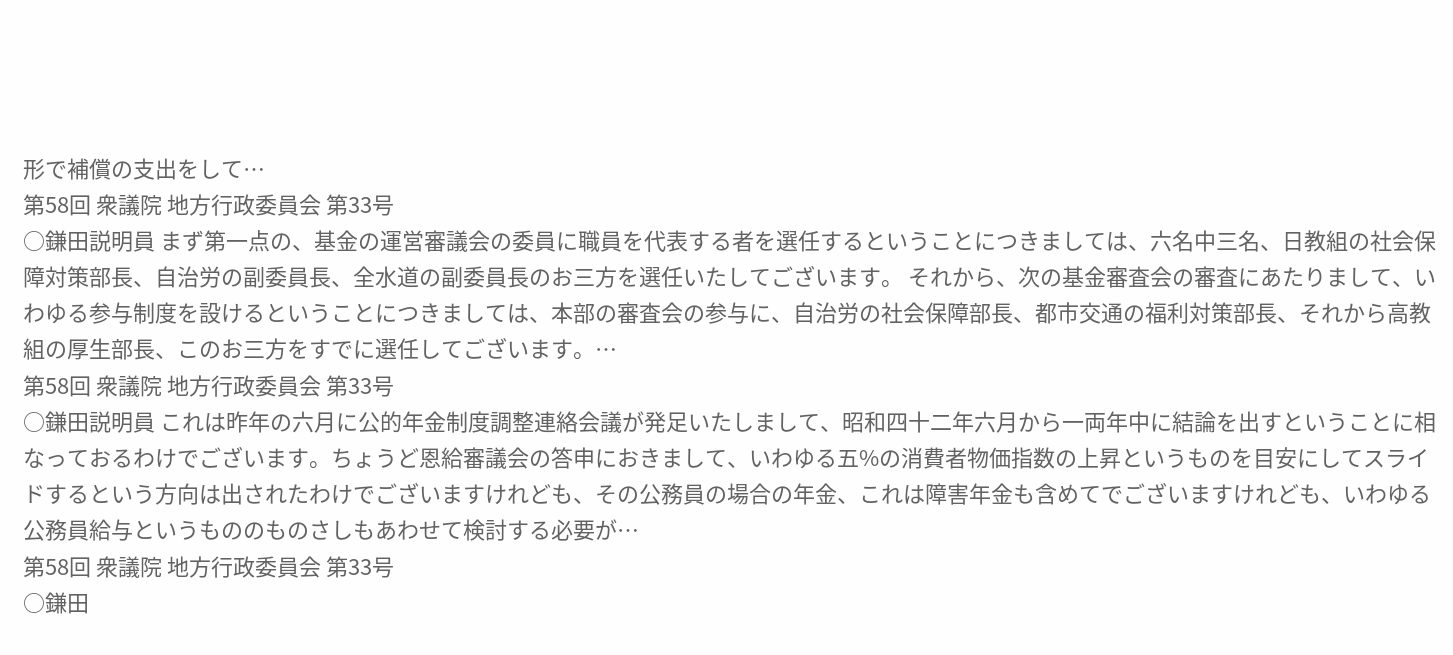形で補償の支出をして…
第58回 衆議院 地方行政委員会 第33号
○鎌田説明員 まず第一点の、基金の運営審議会の委員に職員を代表する者を選任するということにつきましては、六名中三名、日教組の社会保障対策部長、自治労の副委員長、全水道の副委員長のお三方を選任いたしてございます。 それから、次の基金審査会の審査にあたりまして、いわゆる参与制度を設けるということにつきましては、本部の審査会の参与に、自治労の社会保障部長、都市交通の福利対策部長、それから高教組の厚生部長、このお三方をすでに選任してございます。…
第58回 衆議院 地方行政委員会 第33号
○鎌田説明員 これは昨年の六月に公的年金制度調整連絡会議が発足いたしまして、昭和四十二年六月から一両年中に結論を出すということに相なっておるわけでございます。ちょうど恩給審議会の答申におきまして、いわゆる五%の消費者物価指数の上昇というものを目安にしてスライドするという方向は出されたわけでございますけれども、その公務員の場合の年金、これは障害年金も含めてでございますけれども、いわゆる公務員給与というもののものさしもあわせて検討する必要が…
第58回 衆議院 地方行政委員会 第33号
○鎌田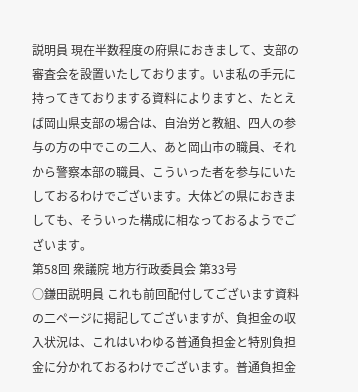説明員 現在半数程度の府県におきまして、支部の審査会を設置いたしております。いま私の手元に持ってきておりまする資料によりますと、たとえば岡山県支部の場合は、自治労と教組、四人の参与の方の中でこの二人、あと岡山市の職員、それから警察本部の職員、こういった者を参与にいたしておるわけでございます。大体どの県におきましても、そういった構成に相なっておるようでございます。
第58回 衆議院 地方行政委員会 第33号
○鎌田説明員 これも前回配付してございます資料の二ページに掲記してございますが、負担金の収入状況は、これはいわゆる普通負担金と特別負担金に分かれておるわけでございます。普通負担金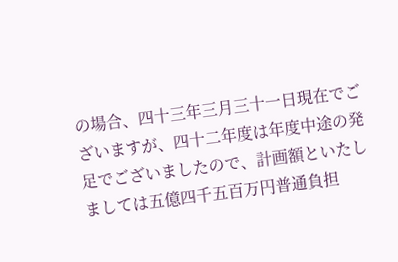の場合、四十三年三月三十一日現在でございますが、四十二年度は年度中途の発足でございましたので、計画額といたしましては五億四千五百万円普通負担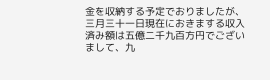金を収納する予定でおりましたが、三月三十一日現在におきまする収入済み額は五億二千九百方円でございまして、九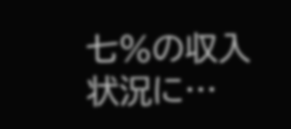七%の収入状況に…